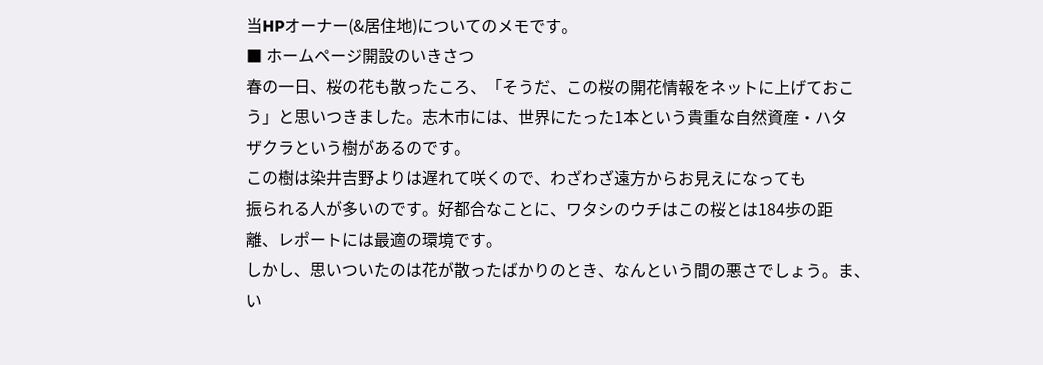当HPオーナー(&居住地)についてのメモです。
■ ホームページ開設のいきさつ
春の一日、桜の花も散ったころ、「そうだ、この桜の開花情報をネットに上げておこ
う」と思いつきました。志木市には、世界にたった1本という貴重な自然資産・ハタ
ザクラという樹があるのです。
この樹は染井吉野よりは遅れて咲くので、わざわざ遠方からお見えになっても
振られる人が多いのです。好都合なことに、ワタシのウチはこの桜とは184歩の距
離、レポートには最適の環境です。
しかし、思いついたのは花が散ったばかりのとき、なんという間の悪さでしょう。ま、
い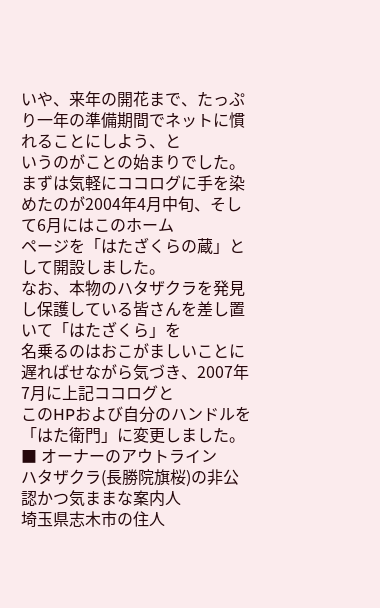いや、来年の開花まで、たっぷり一年の準備期間でネットに慣れることにしよう、と
いうのがことの始まりでした。
まずは気軽にココログに手を染めたのが2004年4月中旬、そして6月にはこのホーム
ページを「はたざくらの蔵」として開設しました。
なお、本物のハタザクラを発見し保護している皆さんを差し置いて「はたざくら」を
名乗るのはおこがましいことに遅ればせながら気づき、2007年7月に上記ココログと
このHPおよび自分のハンドルを「はた衛門」に変更しました。
■ オーナーのアウトライン
ハタザクラ(長勝院旗桜)の非公認かつ気ままな案内人
埼玉県志木市の住人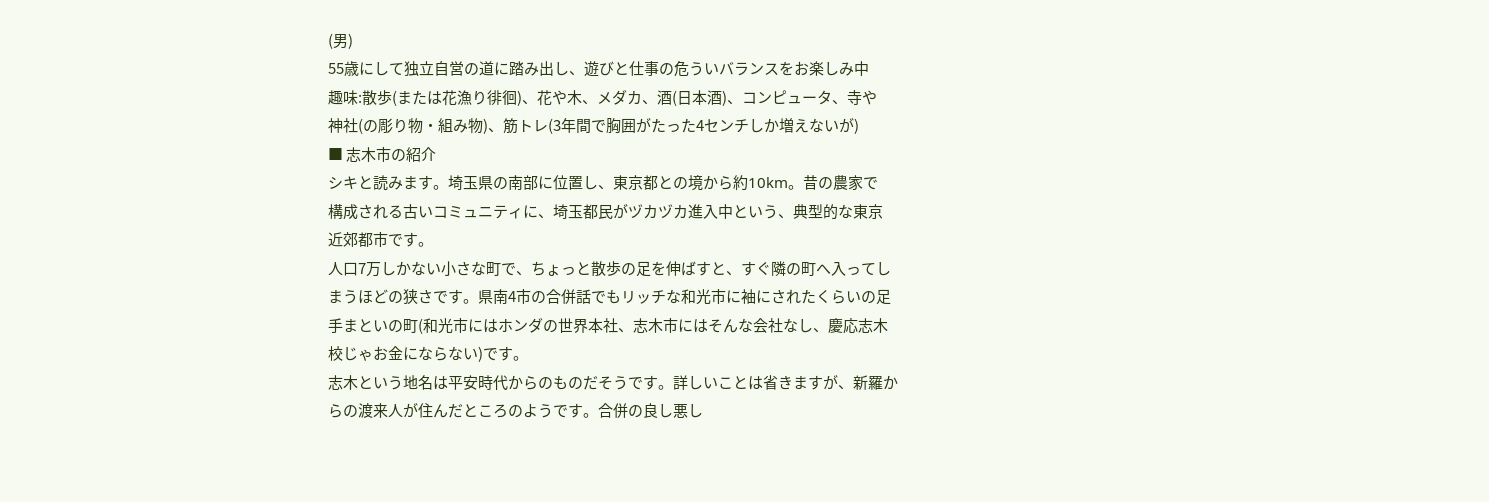(男)
55歳にして独立自営の道に踏み出し、遊びと仕事の危ういバランスをお楽しみ中
趣味:散歩(または花漁り徘徊)、花や木、メダカ、酒(日本酒)、コンピュータ、寺や
神社(の彫り物・組み物)、筋トレ(3年間で胸囲がたった4センチしか増えないが)
■ 志木市の紹介
シキと読みます。埼玉県の南部に位置し、東京都との境から約10km。昔の農家で
構成される古いコミュニティに、埼玉都民がヅカヅカ進入中という、典型的な東京
近郊都市です。
人口7万しかない小さな町で、ちょっと散歩の足を伸ばすと、すぐ隣の町へ入ってし
まうほどの狭さです。県南4市の合併話でもリッチな和光市に袖にされたくらいの足
手まといの町(和光市にはホンダの世界本社、志木市にはそんな会社なし、慶応志木
校じゃお金にならない)です。
志木という地名は平安時代からのものだそうです。詳しいことは省きますが、新羅か
らの渡来人が住んだところのようです。合併の良し悪し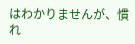はわかりませんが、慣れ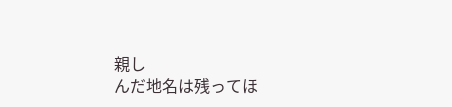親し
んだ地名は残ってほ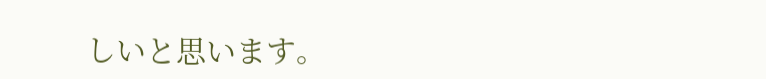しいと思います。